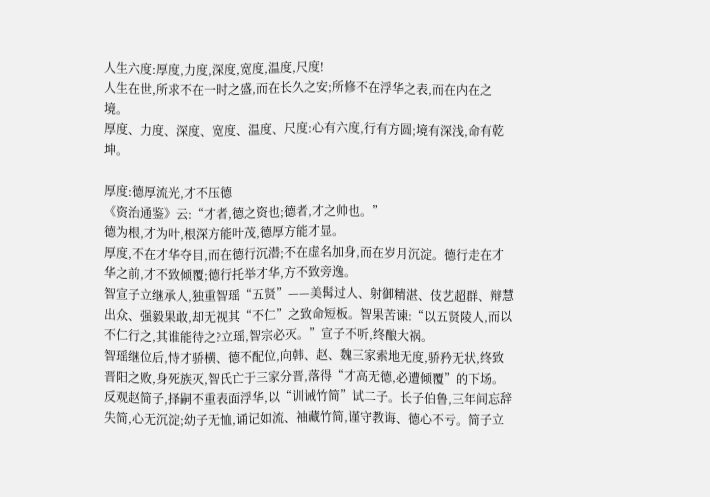人生六度:厚度,力度,深度,宽度,温度,尺度!
人生在世,所求不在一时之盛,而在长久之安;所修不在浮华之表,而在内在之境。
厚度、力度、深度、宽度、温度、尺度:心有六度,行有方圆;境有深浅,命有乾坤。

厚度:德厚流光,才不压德
《资治通鉴》云:“才者,德之资也;德者,才之帅也。”
德为根,才为叶,根深方能叶茂,德厚方能才显。
厚度,不在才华夺目,而在德行沉潜;不在虚名加身,而在岁月沉淀。德行走在才华之前,才不致倾覆;德行托举才华,方不致旁逸。
智宣子立继承人,独重智瑶“五贤”——美髯过人、射御精湛、伎艺超群、辩慧出众、强毅果敢,却无视其“不仁”之致命短板。智果苦谏:“以五贤陵人,而以不仁行之,其谁能待之?立瑶,智宗必灭。”宣子不听,终酿大祸。
智瑶继位后,恃才骄横、德不配位,向韩、赵、魏三家索地无度,骄矜无状,终致晋阳之败,身死族灭,智氏亡于三家分晋,落得“才高无德,必遭倾覆”的下场。
反观赵简子,择嗣不重表面浮华,以“训诫竹简”试二子。长子伯鲁,三年间忘辞失简,心无沉淀;幼子无恤,诵记如流、袖藏竹简,谨守教诲、德心不亏。简子立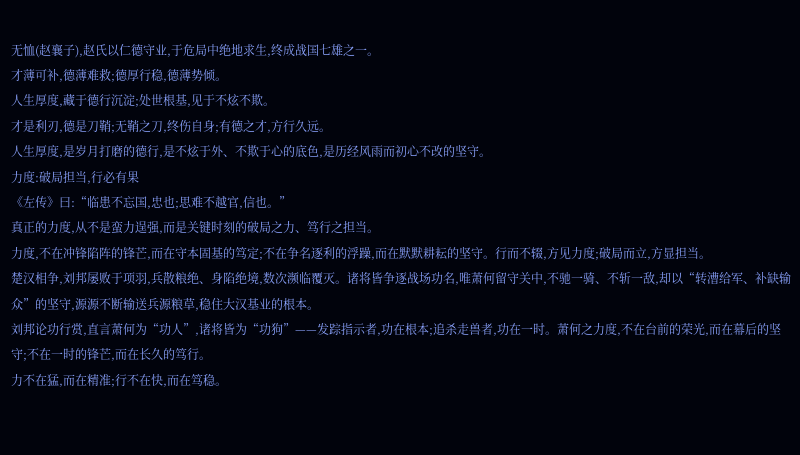无恤(赵襄子),赵氏以仁德守业,于危局中绝地求生,终成战国七雄之一。
才薄可补,德薄难救;德厚行稳,德薄势倾。
人生厚度,藏于德行沉淀;处世根基,见于不炫不欺。
才是利刃,德是刀鞘;无鞘之刀,终伤自身;有德之才,方行久远。
人生厚度,是岁月打磨的德行,是不炫于外、不欺于心的底色,是历经风雨而初心不改的坚守。
力度:破局担当,行必有果
《左传》曰:“临患不忘国,忠也;思难不越官,信也。”
真正的力度,从不是蛮力逞强,而是关键时刻的破局之力、笃行之担当。
力度,不在冲锋陷阵的锋芒,而在守本固基的笃定;不在争名逐利的浮躁,而在默默耕耘的坚守。行而不辍,方见力度;破局而立,方显担当。
楚汉相争,刘邦屡败于项羽,兵散粮绝、身陷绝境,数次濒临覆灭。诸将皆争逐战场功名,唯萧何留守关中,不驰一骑、不斩一敌,却以“转漕给军、补缺输众”的坚守,源源不断输送兵源粮草,稳住大汉基业的根本。
刘邦论功行赏,直言萧何为“功人”,诸将皆为“功狗”——发踪指示者,功在根本;追杀走兽者,功在一时。萧何之力度,不在台前的荣光,而在幕后的坚守;不在一时的锋芒,而在长久的笃行。
力不在猛,而在精准;行不在快,而在笃稳。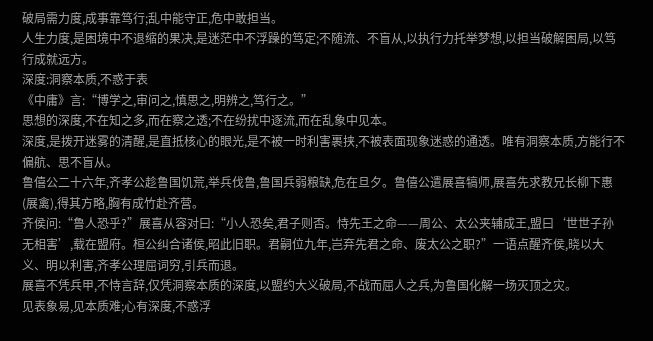破局需力度,成事靠笃行;乱中能守正,危中敢担当。
人生力度,是困境中不退缩的果决,是迷茫中不浮躁的笃定;不随流、不盲从,以执行力托举梦想,以担当破解困局,以笃行成就远方。
深度:洞察本质,不惑于表
《中庸》言:“博学之,审问之,慎思之,明辨之,笃行之。”
思想的深度,不在知之多,而在察之透;不在纷扰中逐流,而在乱象中见本。
深度,是拨开迷雾的清醒,是直抵核心的眼光,是不被一时利害裹挟,不被表面现象迷惑的通透。唯有洞察本质,方能行不偏航、思不盲从。
鲁僖公二十六年,齐孝公趁鲁国饥荒,举兵伐鲁,鲁国兵弱粮缺,危在旦夕。鲁僖公遣展喜犒师,展喜先求教兄长柳下惠(展禽),得其方略,胸有成竹赴齐营。
齐侯问:“鲁人恐乎?”展喜从容对曰:“小人恐矣,君子则否。恃先王之命——周公、太公夹辅成王,盟曰‘世世子孙无相害’,载在盟府。桓公纠合诸侯,昭此旧职。君嗣位九年,岂弃先君之命、废太公之职?”一语点醒齐侯,晓以大义、明以利害,齐孝公理屈词穷,引兵而退。
展喜不凭兵甲,不恃言辞,仅凭洞察本质的深度,以盟约大义破局,不战而屈人之兵,为鲁国化解一场灭顶之灾。
见表象易,见本质难;心有深度,不惑浮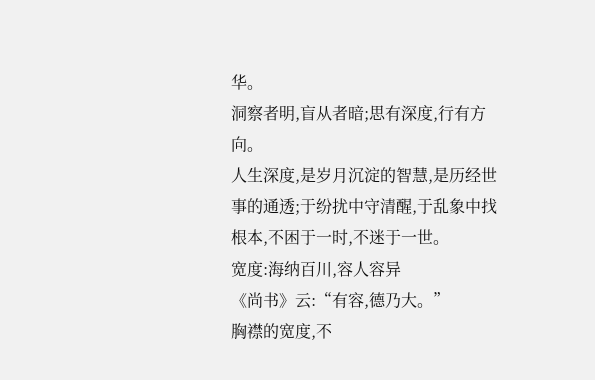华。
洞察者明,盲从者暗;思有深度,行有方向。
人生深度,是岁月沉淀的智慧,是历经世事的通透;于纷扰中守清醒,于乱象中找根本,不困于一时,不迷于一世。
宽度:海纳百川,容人容异
《尚书》云:“有容,德乃大。”
胸襟的宽度,不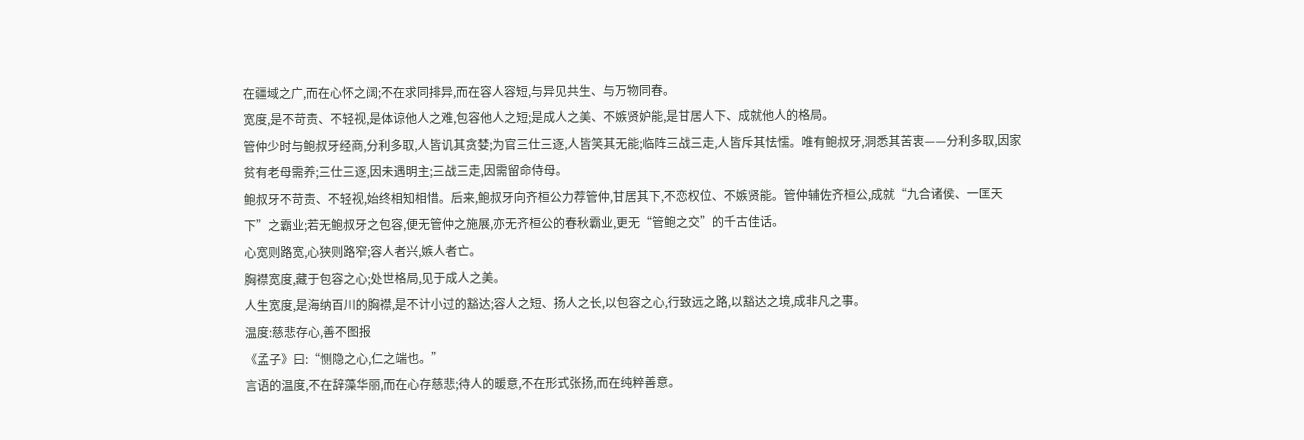在疆域之广,而在心怀之阔;不在求同排异,而在容人容短,与异见共生、与万物同春。
宽度,是不苛责、不轻视,是体谅他人之难,包容他人之短;是成人之美、不嫉贤妒能,是甘居人下、成就他人的格局。
管仲少时与鲍叔牙经商,分利多取,人皆讥其贪婪;为官三仕三逐,人皆笑其无能;临阵三战三走,人皆斥其怯懦。唯有鲍叔牙,洞悉其苦衷——分利多取,因家贫有老母需养;三仕三逐,因未遇明主;三战三走,因需留命侍母。
鲍叔牙不苛责、不轻视,始终相知相惜。后来,鲍叔牙向齐桓公力荐管仲,甘居其下,不恋权位、不嫉贤能。管仲辅佐齐桓公,成就“九合诸侯、一匡天下”之霸业;若无鲍叔牙之包容,便无管仲之施展,亦无齐桓公的春秋霸业,更无“管鲍之交”的千古佳话。
心宽则路宽,心狭则路窄;容人者兴,嫉人者亡。
胸襟宽度,藏于包容之心;处世格局,见于成人之美。
人生宽度,是海纳百川的胸襟,是不计小过的豁达;容人之短、扬人之长,以包容之心,行致远之路,以豁达之境,成非凡之事。
温度:慈悲存心,善不图报
《孟子》曰:“恻隐之心,仁之端也。”
言语的温度,不在辞藻华丽,而在心存慈悲;待人的暖意,不在形式张扬,而在纯粹善意。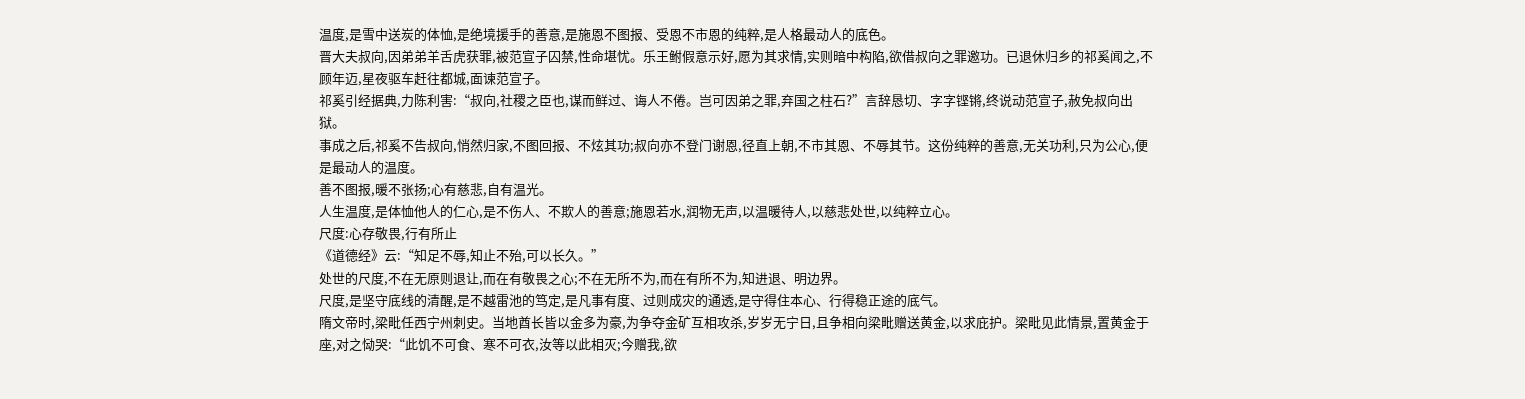温度,是雪中送炭的体恤,是绝境援手的善意,是施恩不图报、受恩不市恩的纯粹,是人格最动人的底色。
晋大夫叔向,因弟弟羊舌虎获罪,被范宣子囚禁,性命堪忧。乐王鲋假意示好,愿为其求情,实则暗中构陷,欲借叔向之罪邀功。已退休归乡的祁奚闻之,不顾年迈,星夜驱车赶往都城,面谏范宣子。
祁奚引经据典,力陈利害:“叔向,社稷之臣也,谋而鲜过、诲人不倦。岂可因弟之罪,弃国之柱石?”言辞恳切、字字铿锵,终说动范宣子,赦免叔向出狱。
事成之后,祁奚不告叔向,悄然归家,不图回报、不炫其功;叔向亦不登门谢恩,径直上朝,不市其恩、不辱其节。这份纯粹的善意,无关功利,只为公心,便是最动人的温度。
善不图报,暖不张扬;心有慈悲,自有温光。
人生温度,是体恤他人的仁心,是不伤人、不欺人的善意;施恩若水,润物无声,以温暖待人,以慈悲处世,以纯粹立心。
尺度:心存敬畏,行有所止
《道德经》云:“知足不辱,知止不殆,可以长久。”
处世的尺度,不在无原则退让,而在有敬畏之心;不在无所不为,而在有所不为,知进退、明边界。
尺度,是坚守底线的清醒,是不越雷池的笃定,是凡事有度、过则成灾的通透,是守得住本心、行得稳正途的底气。
隋文帝时,梁毗任西宁州刺史。当地酋长皆以金多为豪,为争夺金矿互相攻杀,岁岁无宁日,且争相向梁毗赠送黄金,以求庇护。梁毗见此情景,置黄金于座,对之恸哭:“此饥不可食、寒不可衣,汝等以此相灭;今赠我,欲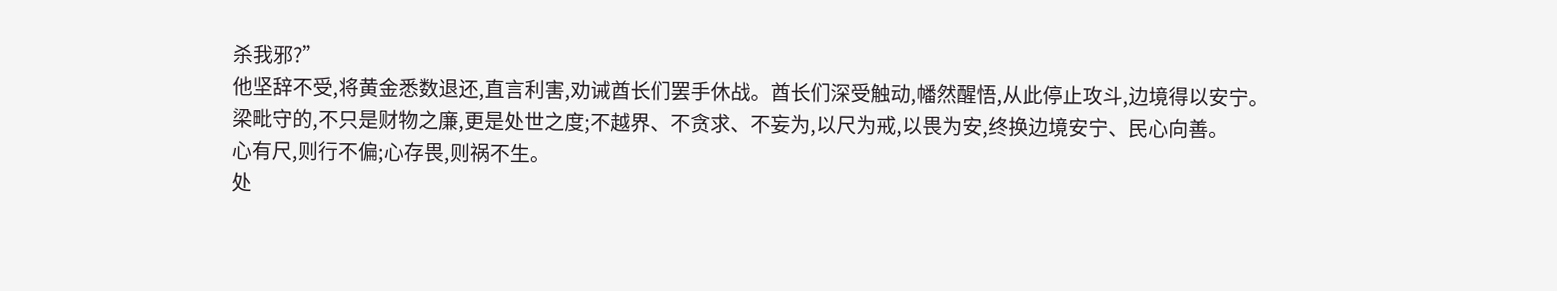杀我邪?”
他坚辞不受,将黄金悉数退还,直言利害,劝诫酋长们罢手休战。酋长们深受触动,幡然醒悟,从此停止攻斗,边境得以安宁。
梁毗守的,不只是财物之廉,更是处世之度;不越界、不贪求、不妄为,以尺为戒,以畏为安,终换边境安宁、民心向善。
心有尺,则行不偏;心存畏,则祸不生。
处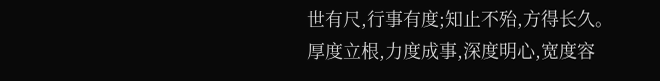世有尺,行事有度;知止不殆,方得长久。
厚度立根,力度成事,深度明心,宽度容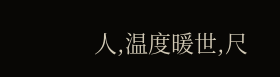人,温度暖世,尺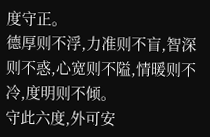度守正。
德厚则不浮,力准则不盲,智深则不惑,心宽则不隘,情暖则不冷,度明则不倾。
守此六度,外可安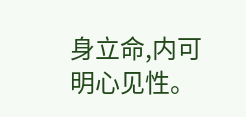身立命,内可明心见性。